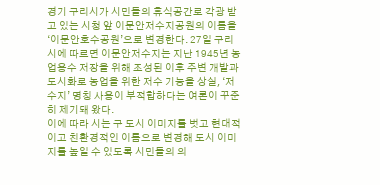경기 구리시가 시민들의 휴식공간로 각광 받고 있는 시청 앞 이문안저수지공원의 이름을 ‘이문안호수공원’으로 변경한다. 27일 구리시에 따르면 이문안저수지는 지난 1945년 농업용수 저장을 위해 조성된 이후 주변 개발과 도시화로 농업을 위한 저수 기능을 상실, ‘저수지’ 명칭 사용이 부적합하다는 여론이 꾸준히 제기돼 왔다.
이에 따라 시는 구 도시 이미지를 벗고 현대적이고 친환경적인 이름으로 변경해 도시 이미지를 높일 수 있도록 시민들의 의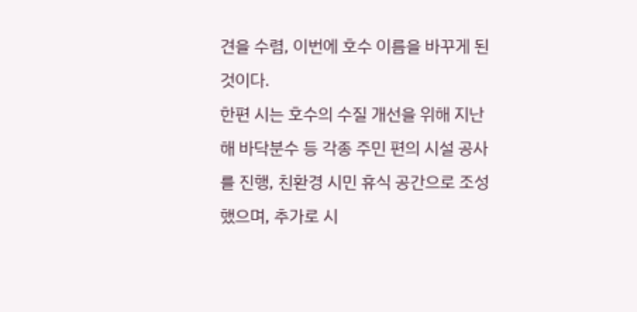견을 수렴, 이번에 호수 이름을 바꾸게 된 것이다.
한편 시는 호수의 수질 개선을 위해 지난해 바닥분수 등 각종 주민 편의 시설 공사를 진행, 친환경 시민 휴식 공간으로 조성했으며, 추가로 시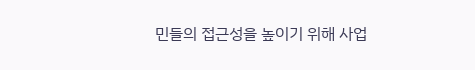민들의 접근성을 높이기 위해 사업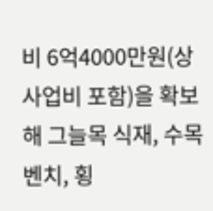비 6억4000만원(상사업비 포함)을 확보해 그늘목 식재, 수목 벤치, 횡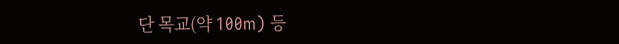단 목교(약 100m) 등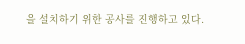을 설치하기 위한 공사를 진행하고 있다.